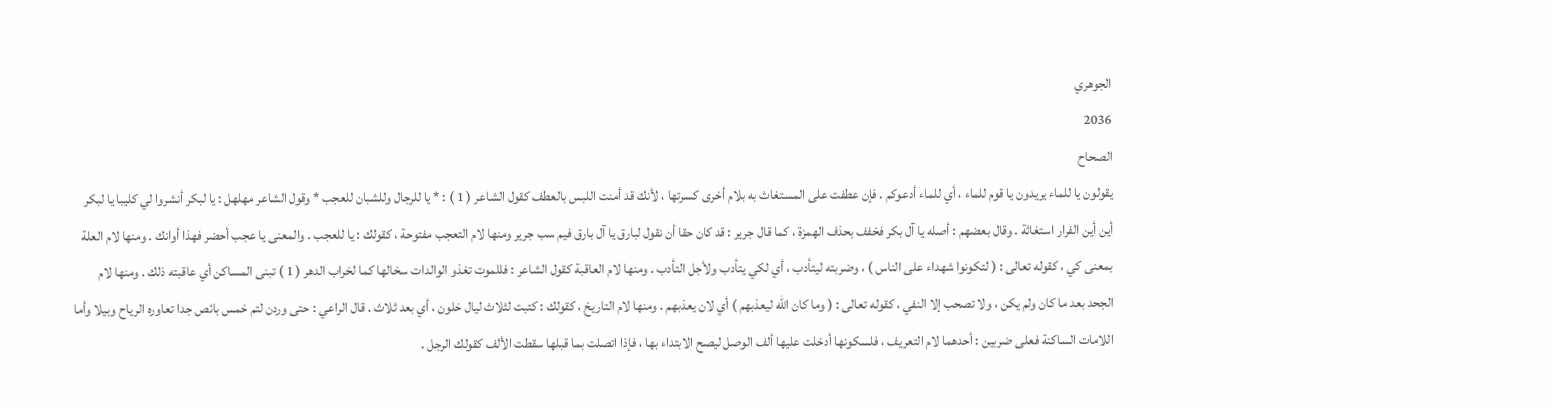الجوهري
2036
الصحاح
يقولون يا للماء يريدون يا قوم للماء ، أي للماء أدعوكم . فإن عطفت على المستغاث به بلام أخرى كسرتها ، لأنك قد أمنت اللبس بالعطف كقول الشاعر ( 1 ) : * يا للرجال وللشبان للعجب * وقول الشاعر مهلهل : يا لبكر أنشروا لي كليبا يا لبكر أين أين الفرار استغاثة . وقال بعضهم : أصله يا آل بكر فخفف بحذف الهمزة ، كما قال جرير : قد كان حقا أن نقول لبارق يا آل بارق فيم سب جرير ومنها لام التعجب مفتوحة ، كقولك : يا للعجب . والمعنى يا عجب أحضر فهذا أوانك . ومنها لام العلة بمعنى كي ، كقوله تعالى : ( لتكونوا شهداء على الناس ) ، وضربته ليتأدب ، أي لكي يتأدب ولأجل التأدب . ومنها لام العاقبة كقول الشاعر : فللموت تغذو الوالدات سخالها كما لخراب الدهر ( 1 ) تبنى المساكن أي عاقبته ذلك . ومنها لام الجحد بعد ما كان ولم يكن ، ولا تصحب إلا النفي ، كقوله تعالى : ( وما كان الله ليعذبهم ) أي لان يعذبهم . ومنها لام التاريخ ، كقولك : كتبت لثلاث ليال خلون ، أي بعد ثلاث . قال الراعي : حتى وردن لتم خمس بائص جدا تعاوره الرياح وبيلا وأما اللامات الساكنة فعلى ضربين : أحدهما لام التعريف ، فلسكونها أدخلت عليها ألف الوصل ليصح الابتداء بها ، فإذا اتصلت بما قبلها سقطت الألف كقولك الرجل .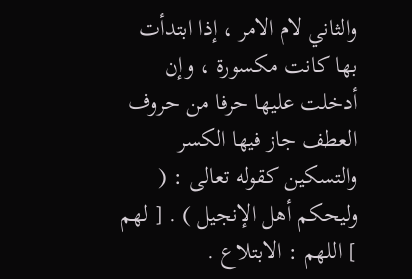والثاني لام الامر ، إذا ابتدأت بها كانت مكسورة ، وإن أدخلت عليها حرفا من حروف العطف جاز فيها الكسر والتسكين كقوله تعالى : ( وليحكم أهل الإنجيل ) . [ لهم ] اللهم : الابتلاع .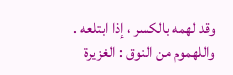وقد لهمه بالكسر ، إذا ابتلعه . واللهموم من النوق : الغزيرة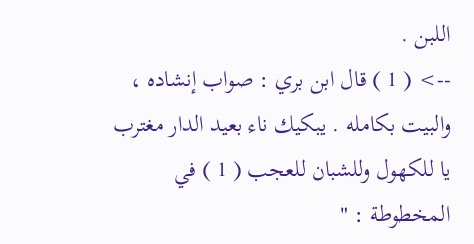اللبن .
--> ( 1 ) قال ابن بري : صواب إنشاده ، والبيت بكامله . يبكيك ناء بعيد الدار مغترب يا للكهول وللشبان للعجب ( 1 ) في المخطوطة : "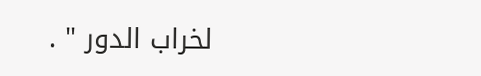لخراب الدور " .